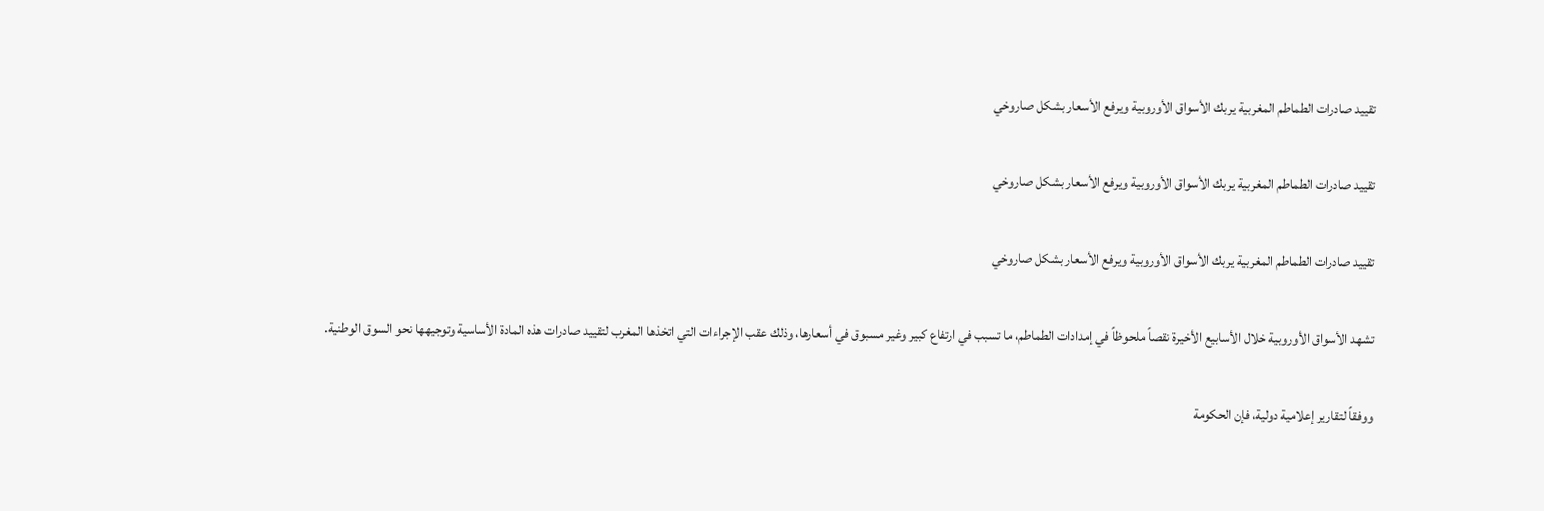تقييد صادرات الطماطم المغربية يربك الأسواق الأوروبية ويرفع الأسعار بشكل صاروخي

تقييد صادرات الطماطم المغربية يربك الأسواق الأوروبية ويرفع الأسعار بشكل صاروخي

تقييد صادرات الطماطم المغربية يربك الأسواق الأوروبية ويرفع الأسعار بشكل صاروخي

تشهد الأسواق الأوروبية خلال الأسابيع الأخيرة نقصاً ملحوظاً في إمدادات الطماطم، ما تسبب في ارتفاع كبير وغير مسبوق في أسعارها، وذلك عقب الإجراءات التي اتخذها المغرب لتقييد صادرات هذه المادة الأساسية وتوجيهها نحو السوق الوطنية.

ووفقاً لتقارير إعلامية دولية، فإن الحكومة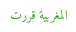المغربية قررت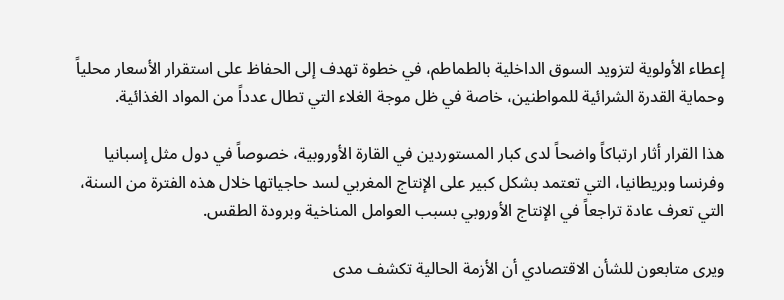إعطاء الأولوية لتزويد السوق الداخلية بالطماطم، في خطوة تهدف إلى الحفاظ على استقرار الأسعار محلياً وحماية القدرة الشرائية للمواطنين، خاصة في ظل موجة الغلاء التي تطال عدداً من المواد الغذائية.

هذا القرار أثار ارتباكاً واضحاً لدى كبار المستوردين في القارة الأوروبية، خصوصاً في دول مثل إسبانيا وفرنسا وبريطانيا، التي تعتمد بشكل كبير على الإنتاج المغربي لسد حاجياتها خلال هذه الفترة من السنة، التي تعرف عادة تراجعاً في الإنتاج الأوروبي بسبب العوامل المناخية وبرودة الطقس.

ويرى متابعون للشأن الاقتصادي أن الأزمة الحالية تكشف مدى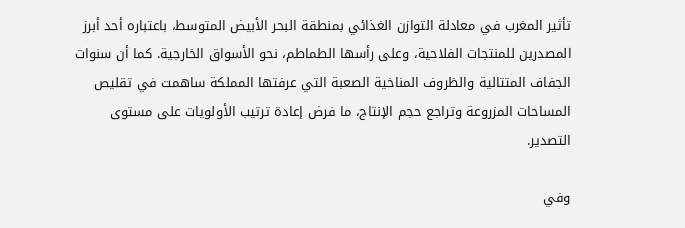تأثير المغرب في معادلة التوازن الغذائي بمنطقة البحر الأبيض المتوسط، باعتباره أحد أبرز المصدرين للمنتجات الفلاحية، وعلى رأسها الطماطم، نحو الأسواق الخارجية. كما أن سنوات الجفاف المتتالية والظروف المناخية الصعبة التي عرفتها المملكة ساهمت في تقليص المساحات المزروعة وتراجع حجم الإنتاج، ما فرض إعادة ترتيب الأولويات على مستوى التصدير.

وفي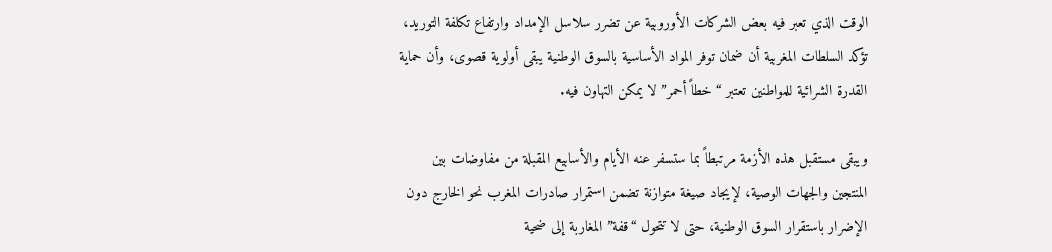الوقت الذي تعبر فيه بعض الشركات الأوروبية عن تضرر سلاسل الإمداد وارتفاع تكلفة التوريد، تؤكد السلطات المغربية أن ضمان توفر المواد الأساسية بالسوق الوطنية يبقى أولوية قصوى، وأن حماية القدرة الشرائية للمواطنين تعتبر “خطاً أحمر” لا يمكن التهاون فيه.

ويبقى مستقبل هذه الأزمة مرتبطاً بما ستسفر عنه الأيام والأسابيع المقبلة من مفاوضات بين المنتجين والجهات الوصية، لإيجاد صيغة متوازنة تضمن استمرار صادرات المغرب نحو الخارج دون الإضرار باستقرار السوق الوطنية، حتى لا تتحول “قفة” المغاربة إلى ضحية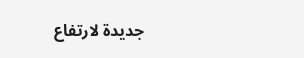جديدة لارتفاع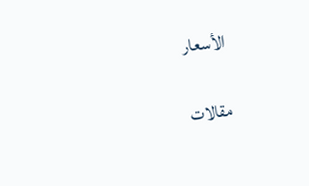الأسعار

مقالات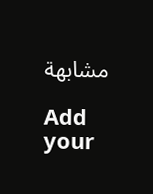مشابهة

Add your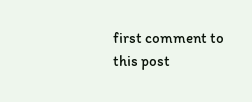first comment to this post